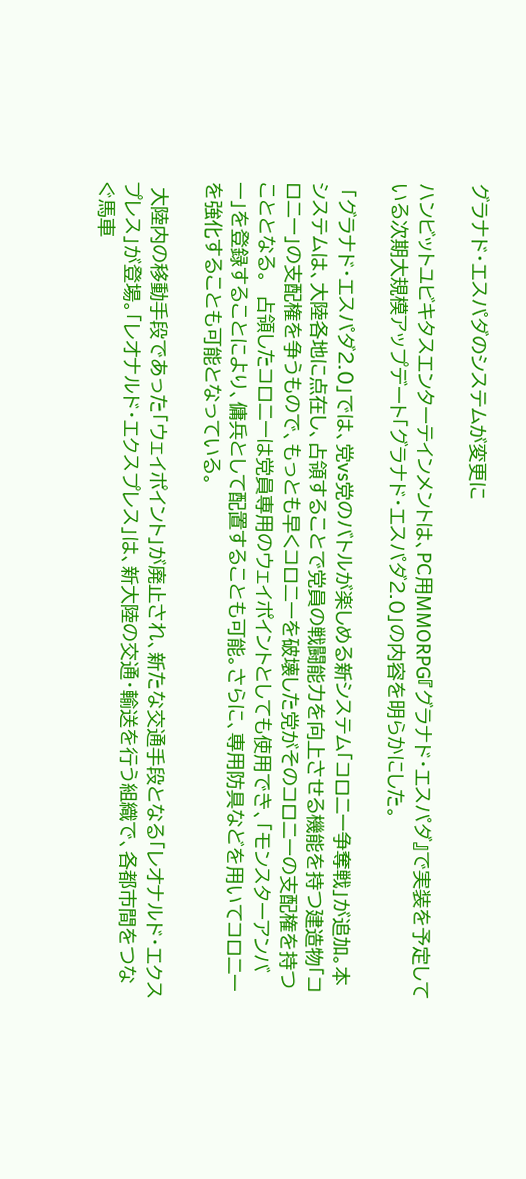グラナド・エスパダのシステムが変更に

ハンビットユビキタスエンターテインメントは、PC用MMORPG『グラナド・エスパダ』で実装を予定している次期大規模アップデート「グラナド・エスパダ2.0」の内容を明らかにした。

 「グラナド・エスパダ2.0」では、党vs党のバトルが楽しめる新システム「コロニー争奪戦」が追加。本システムは、大陸各地に点在し、占領することで党員の戦闘能力を向上させる機能を持つ建造物「コロニー」の支配権を争うもので、もっとも早くコロニーを破壊した党がそのコロニーの支配権を持つこととなる。  占領したコロニーは党員専用のウェイポイントとしても使用でき、「モンスターアンバー」を登録することにより、傭兵として配置することも可能。さらに、専用防具などを用いてコロニーを強化することも可能となっている。

 大陸内の移動手段であった「ウェイポイント」が廃止され、新たな交通手段となる「レオナルド・エクスプレス」が登場。「レオナルド・エクスプレス」は、新大陸の交通・輸送を行う組織で、各都市間をつなぐ馬車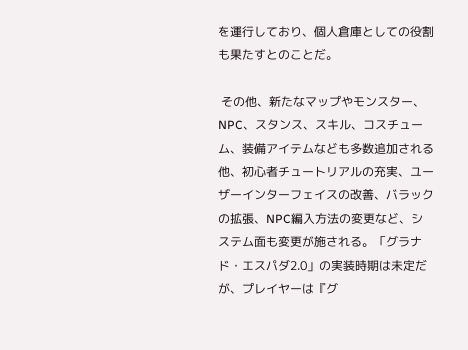を運行しており、個人倉庫としての役割も果たすとのことだ。

 その他、新たなマップやモンスター、NPC、スタンス、スキル、コスチューム、装備アイテムなども多数追加される他、初心者チュートリアルの充実、ユーザーインターフェイスの改善、バラックの拡張、NPC編入方法の変更など、システム面も変更が施される。「グラナド・エスパダ2.0」の実装時期は未定だが、プレイヤーは『グ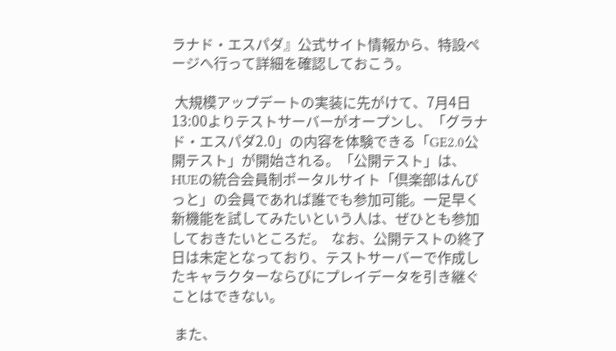ラナド・エスパダ』公式サイト情報から、特設ページへ行って詳細を確認しておこう。

 大規模アップデートの実装に先がけて、7月4日13:00よりテストサーバーがオープンし、「グラナド・エスパダ2.0」の内容を体験できる「GE2.0公開テスト」が開始される。「公開テスト」は、HUEの統合会員制ポータルサイト「倶楽部はんびっと」の会員であれば誰でも参加可能。一足早く新機能を試してみたいという人は、ぜひとも参加しておきたいところだ。  なお、公開テストの終了日は未定となっており、テストサーバーで作成したキャラクターならびにプレイデータを引き継ぐことはできない。

 また、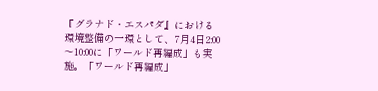『グラナド・エスパダ』における環境整備の一環として、7月4日2:00〜10:00に「ワールド再編成」も実施。「ワールド再編成」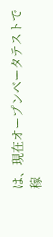は、現在オープンベータテストで稼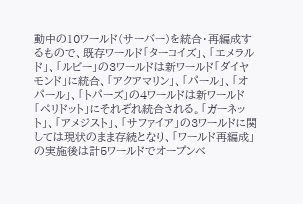動中の10ワールド(サーバー)を統合・再編成するもので、既存ワールド「ターコイズ」、「エメラルド」、「ルビー」の3ワールドは新ワールド「ダイヤモンド」に統合、「アクアマリン」、「パール」、「オパール」、「トパーズ」の4ワールドは新ワールド「ペリドット」にそれぞれ統合される。「ガーネット」、「アメジスト」、「サファイア」の3ワールドに関しては現状のまま存続となり、「ワールド再編成」の実施後は計5ワールドでオープンベ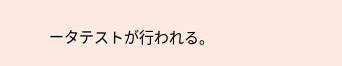ータテストが行われる。